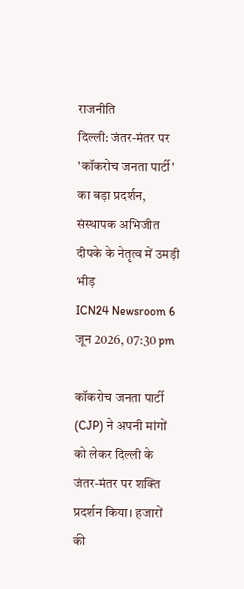राजनीति
दिल्ली: जंतर-मंतर पर 'कॉकरोच जनता पार्टी' का बड़ा प्रदर्शन, संस्थापक अभिजीत दीपके के नेतृत्व में उमड़ी भीड़
ICN24 Newsroom 6 जून 2026, 07:30 pm

कॉकरोच जनता पार्टी (CJP) ने अपनी मांगों को लेकर दिल्ली के जंतर-मंतर पर शक्ति प्रदर्शन किया। हजारों की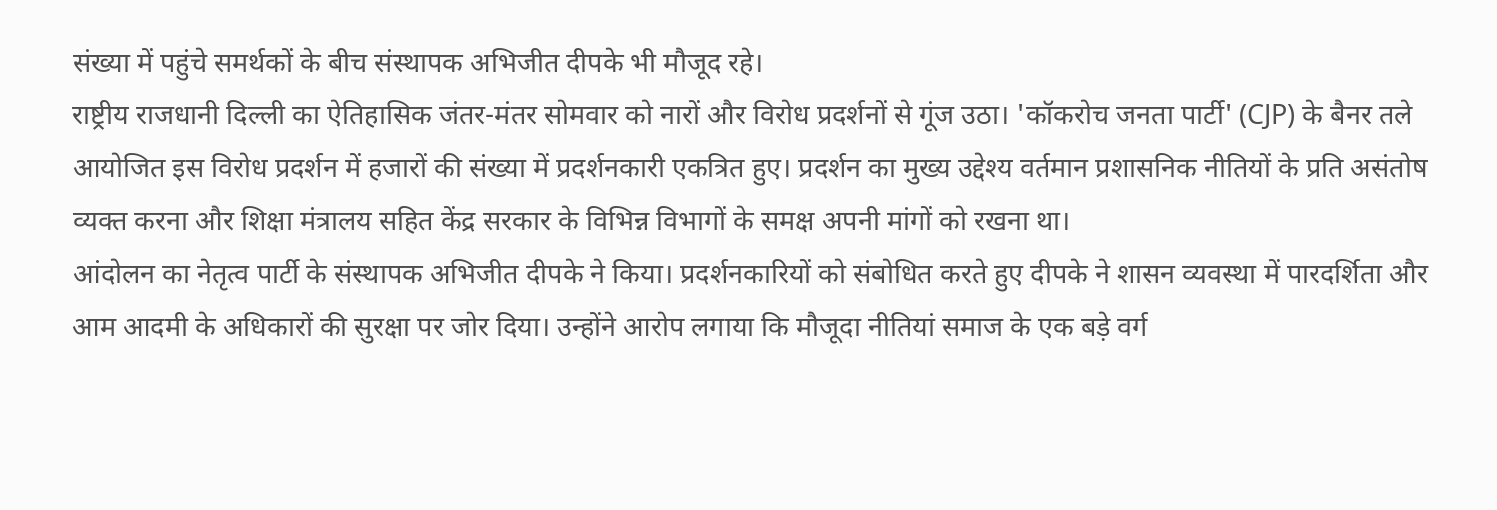संख्या में पहुंचे समर्थकों के बीच संस्थापक अभिजीत दीपके भी मौजूद रहे।
राष्ट्रीय राजधानी दिल्ली का ऐतिहासिक जंतर-मंतर सोमवार को नारों और विरोध प्रदर्शनों से गूंज उठा। 'कॉकरोच जनता पार्टी' (CJP) के बैनर तले आयोजित इस विरोध प्रदर्शन में हजारों की संख्या में प्रदर्शनकारी एकत्रित हुए। प्रदर्शन का मुख्य उद्देश्य वर्तमान प्रशासनिक नीतियों के प्रति असंतोष व्यक्त करना और शिक्षा मंत्रालय सहित केंद्र सरकार के विभिन्न विभागों के समक्ष अपनी मांगों को रखना था।
आंदोलन का नेतृत्व पार्टी के संस्थापक अभिजीत दीपके ने किया। प्रदर्शनकारियों को संबोधित करते हुए दीपके ने शासन व्यवस्था में पारदर्शिता और आम आदमी के अधिकारों की सुरक्षा पर जोर दिया। उन्होंने आरोप लगाया कि मौजूदा नीतियां समाज के एक बड़े वर्ग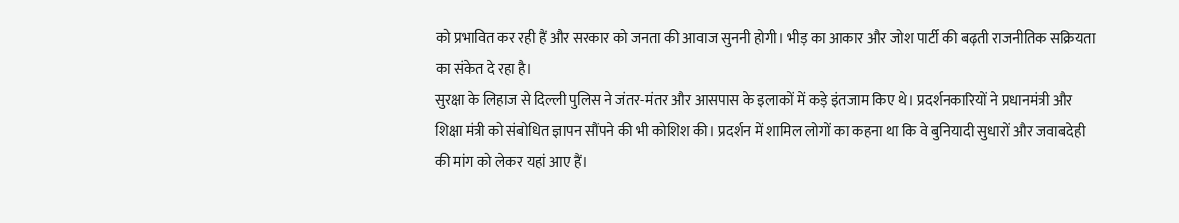को प्रभावित कर रही हैं और सरकार को जनता की आवाज सुननी होगी। भीड़ का आकार और जोश पार्टी की बढ़ती राजनीतिक सक्रियता का संकेत दे रहा है।
सुरक्षा के लिहाज से दिल्ली पुलिस ने जंतर-मंतर और आसपास के इलाकों में कड़े इंतजाम किए थे। प्रदर्शनकारियों ने प्रधानमंत्री और शिक्षा मंत्री को संबोधित ज्ञापन सौंपने की भी कोशिश की। प्रदर्शन में शामिल लोगों का कहना था कि वे बुनियादी सुधारों और जवाबदेही की मांग को लेकर यहां आए हैं।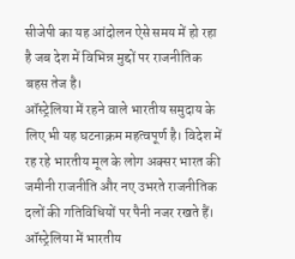सीजेपी का यह आंदोलन ऐसे समय में हो रहा है जब देश में विभिन्न मुद्दों पर राजनीतिक बहस तेज है।
ऑस्ट्रेलिया में रहने वाले भारतीय समुदाय के लिए भी यह घटनाक्रम महत्वपूर्ण है। विदेश में रह रहे भारतीय मूल के लोग अक्सर भारत की जमीनी राजनीति और नए उभरते राजनीतिक दलों की गतिविधियों पर पैनी नजर रखते हैं। ऑस्ट्रेलिया में भारतीय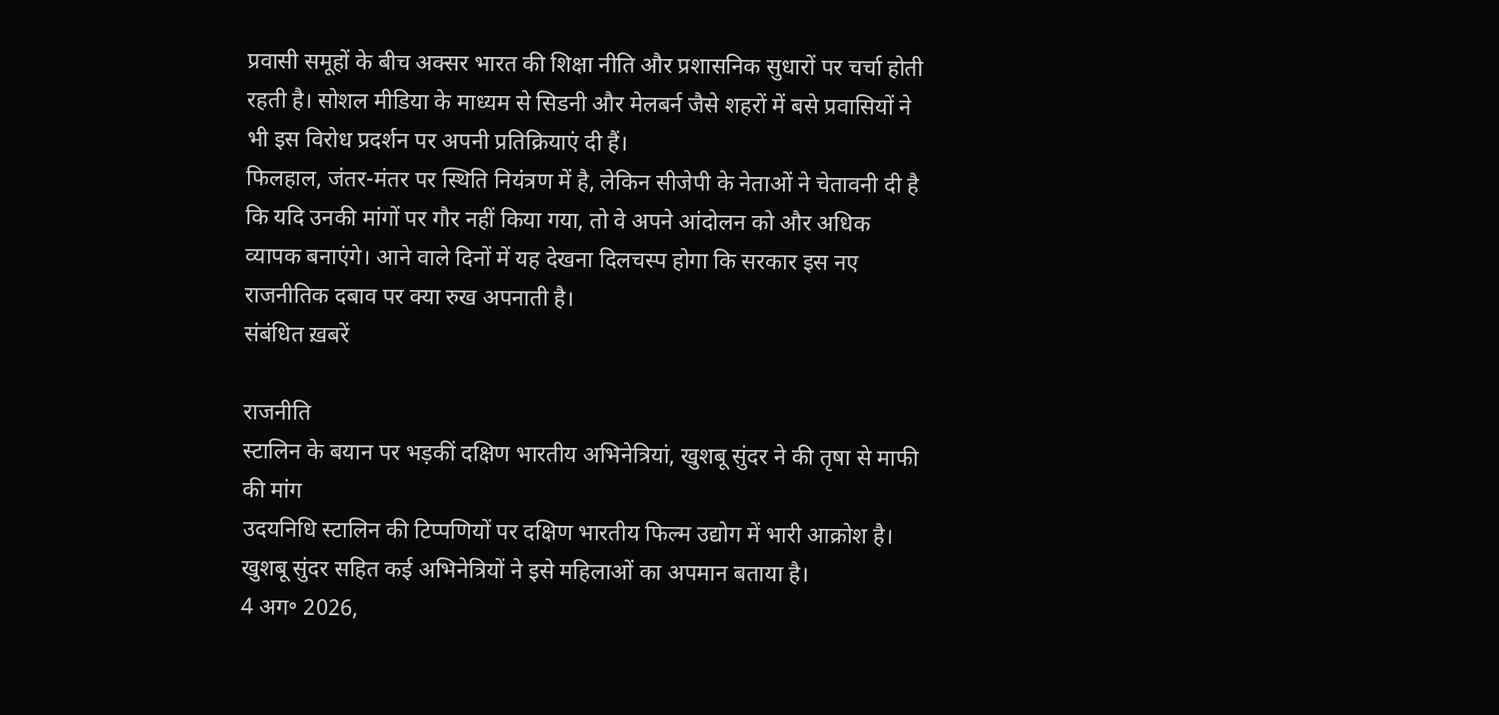प्रवासी समूहों के बीच अक्सर भारत की शिक्षा नीति और प्रशासनिक सुधारों पर चर्चा होती रहती है। सोशल मीडिया के माध्यम से सिडनी और मेलबर्न जैसे शहरों में बसे प्रवासियों ने भी इस विरोध प्रदर्शन पर अपनी प्रतिक्रियाएं दी हैं।
फिलहाल, जंतर-मंतर पर स्थिति नियंत्रण में है, लेकिन सीजेपी के नेताओं ने चेतावनी दी है कि यदि उनकी मांगों पर गौर नहीं किया गया, तो वे अपने आंदोलन को और अधिक व्यापक बनाएंगे। आने वाले दिनों में यह देखना दिलचस्प होगा कि सरकार इस नए राजनीतिक दबाव पर क्या रुख अपनाती है।
संबंधित ख़बरें

राजनीति
स्टालिन के बयान पर भड़कीं दक्षिण भारतीय अभिनेत्रियां, खुशबू सुंदर ने की तृषा से माफी की मांग
उदयनिधि स्टालिन की टिप्पणियों पर दक्षिण भारतीय फिल्म उद्योग में भारी आक्रोश है। खुशबू सुंदर सहित कई अभिनेत्रियों ने इसे महिलाओं का अपमान बताया है।
4 अग॰ 2026,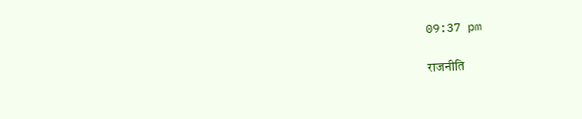09:37 pm

राजनीति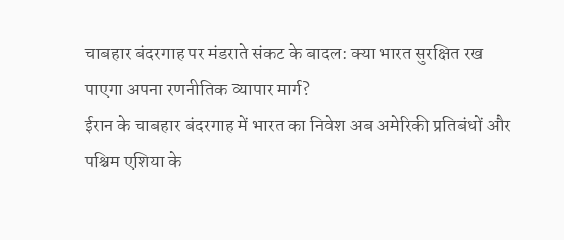चाबहार बंदरगाह पर मंडराते संकट के बादल: क्या भारत सुरक्षित रख पाएगा अपना रणनीतिक व्यापार मार्ग?
ईरान के चाबहार बंदरगाह में भारत का निवेश अब अमेरिकी प्रतिबंधों और पश्चिम एशिया के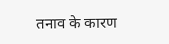तनाव के कारण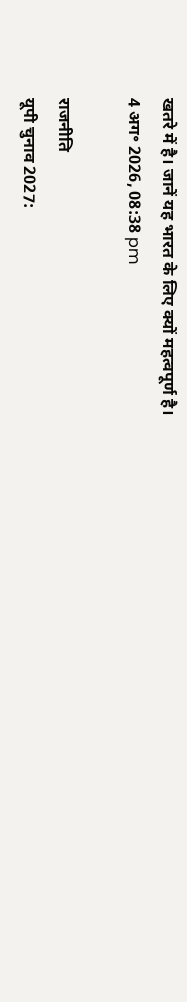खतरे में है। जानें यह भारत के लिए क्यों महत्वपूर्ण है।
4 अग॰ 2026, 08:38 pm

राजनीति
यूपी चुनाव 2027: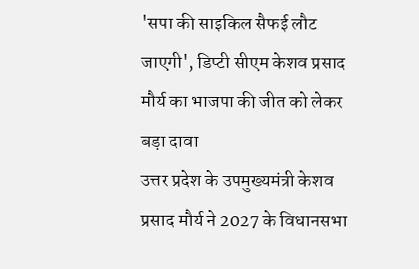'सपा की साइकिल सैफई लौट जाएगी', डिप्टी सीएम केशव प्रसाद मौर्य का भाजपा की जीत को लेकर बड़ा दावा
उत्तर प्रदेश के उपमुख्यमंत्री केशव प्रसाद मौर्य ने 2027 के विधानसभा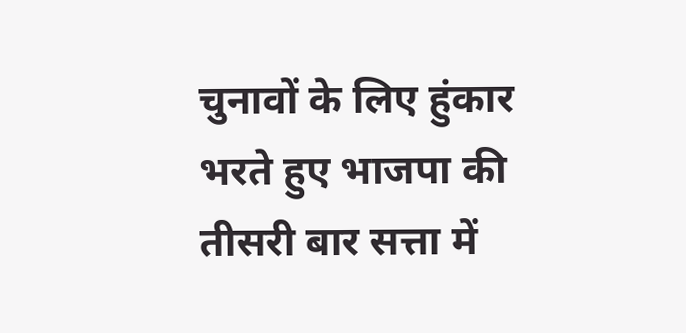चुनावों के लिए हुंकार भरते हुए भाजपा की तीसरी बार सत्ता में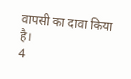वापसी का दावा किया है।
4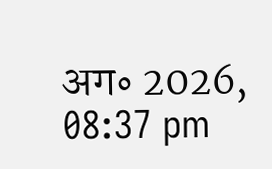अग॰ 2026, 08:37 pm